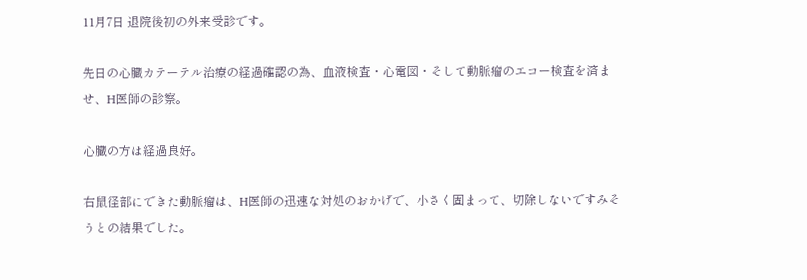11月7日 退院後初の外来受診です。

先日の心臓カテーテル治療の経過確認の為、血液検査・心電図・そして動脈瘤のエコー検査を済ませ、H医師の診察。

心臓の方は経過良好。

右鼠径部にできた動脈瘤は、H医師の迅速な対処のおかげで、小さく固まって、切除しないですみそうとの結果でした。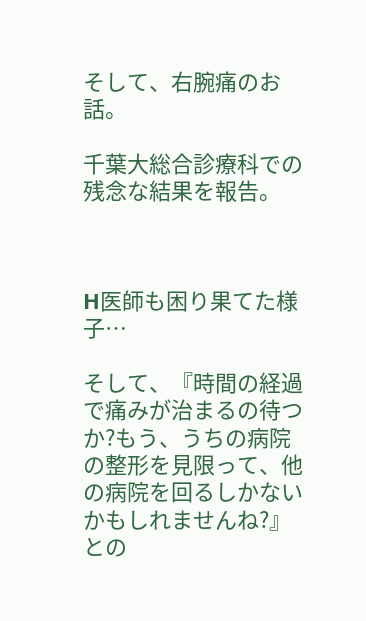そして、右腕痛のお話。

千葉大総合診療科での残念な結果を報告。



H医師も困り果てた様子…

そして、『時間の経過で痛みが治まるの待つか?もう、うちの病院の整形を見限って、他の病院を回るしかないかもしれませんね?』との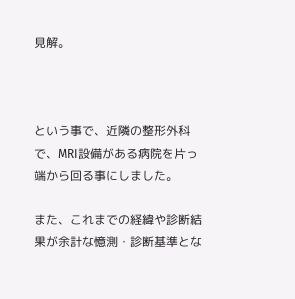見解。



という事で、近隣の整形外科で、MRI設備がある病院を片っ端から回る事にしました。

また、これまでの経緯や診断結果が余計な憶測・診断基準とな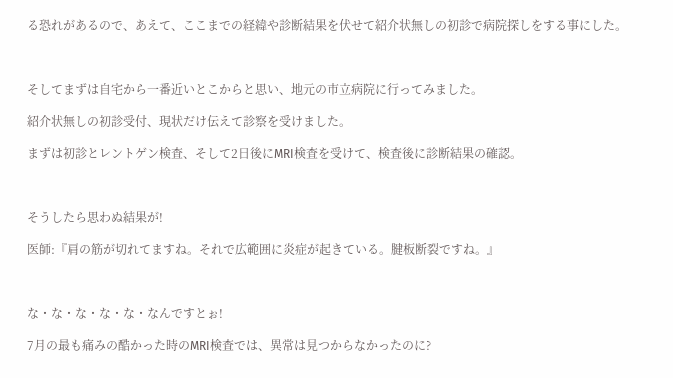る恐れがあるので、あえて、ここまでの経緯や診断結果を伏せて紹介状無しの初診で病院探しをする事にした。



そしてまずは自宅から一番近いとこからと思い、地元の市立病院に行ってみました。

紹介状無しの初診受付、現状だけ伝えて診察を受けました。

まずは初診とレントゲン検査、そして2日後にMRI検査を受けて、検査後に診断結果の確認。



そうしたら思わぬ結果が!

医師:『肩の筋が切れてますね。それで広範囲に炎症が起きている。腱板断裂ですね。』



な・な・な・な・な・なんですとぉ!

7月の最も痛みの酷かった時のMRI検査では、異常は見つからなかったのに?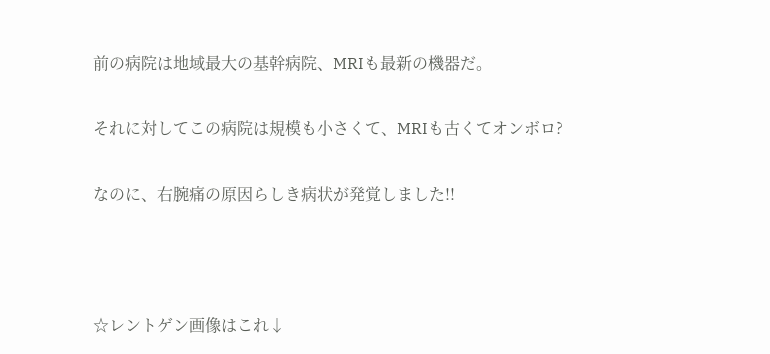前の病院は地域最大の基幹病院、MRIも最新の機器だ。

それに対してこの病院は規模も小さくて、MRIも古くてオンボロ?

なのに、右腕痛の原因らしき病状が発覚しました!!



☆レントゲン画像はこれ↓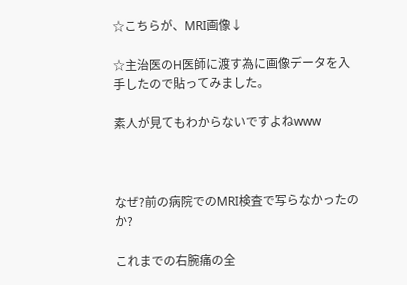☆こちらが、MRI画像↓

☆主治医のH医師に渡す為に画像データを入手したので貼ってみました。

素人が見てもわからないですよねwww



なぜ?前の病院でのMRI検査で写らなかったのか?

これまでの右腕痛の全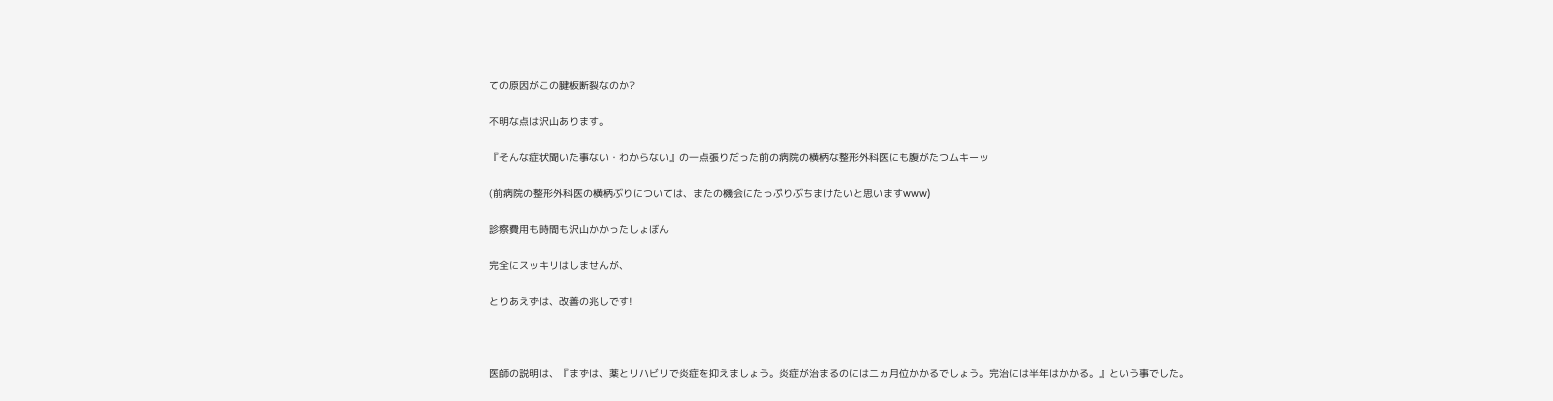ての原因がこの腱板断裂なのか?

不明な点は沢山あります。

『そんな症状聞いた事ない・わからない』の一点張りだった前の病院の横柄な整形外科医にも腹がたつムキーッ

(前病院の整形外科医の横柄ぶりについては、またの機会にたっぷりぶちまけたいと思いますwww)

診察費用も時間も沢山かかったしょぼん

完全にスッキリはしませんが、

とりあえずは、改善の兆しです!



医師の説明は、『まずは、薬とリハビリで炎症を抑えましょう。炎症が治まるのには二ヵ月位かかるでしょう。完治には半年はかかる。』という事でした。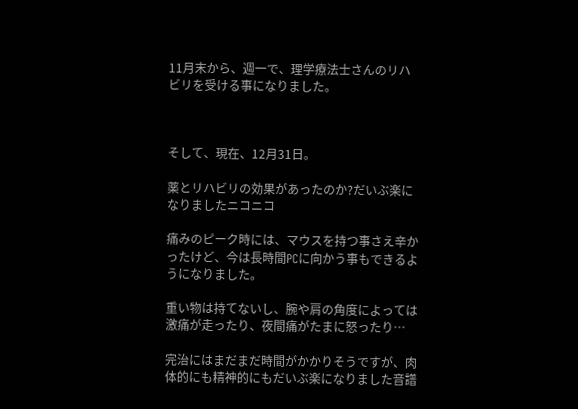11月末から、週一で、理学療法士さんのリハビリを受ける事になりました。



そして、現在、12月31日。

薬とリハビリの効果があったのか?だいぶ楽になりましたニコニコ

痛みのピーク時には、マウスを持つ事さえ辛かったけど、今は長時間PCに向かう事もできるようになりました。

重い物は持てないし、腕や肩の角度によっては激痛が走ったり、夜間痛がたまに怒ったり…

完治にはまだまだ時間がかかりそうですが、肉体的にも精神的にもだいぶ楽になりました音譜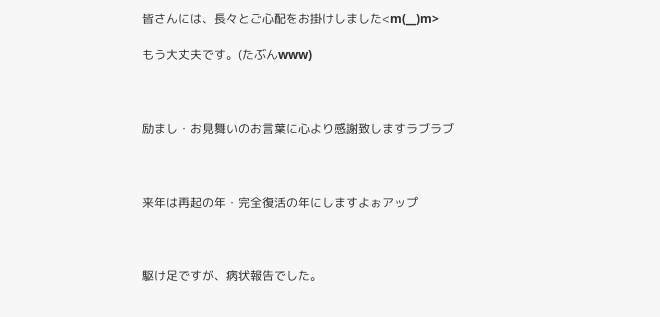皆さんには、長々とご心配をお掛けしました<m(__)m>

もう大丈夫です。(たぶんwww)



励まし・お見舞いのお言葉に心より感謝致しますラブラブ



来年は再起の年・完全復活の年にしますよぉアップ



駆け足ですが、病状報告でした。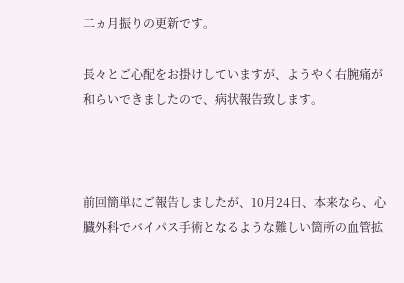二ヵ月振りの更新です。

長々とご心配をお掛けしていますが、ようやく右腕痛が和らいできましたので、病状報告致します。



前回簡単にご報告しましたが、10月24日、本来なら、心臓外科でバイパス手術となるような難しい箇所の血管拡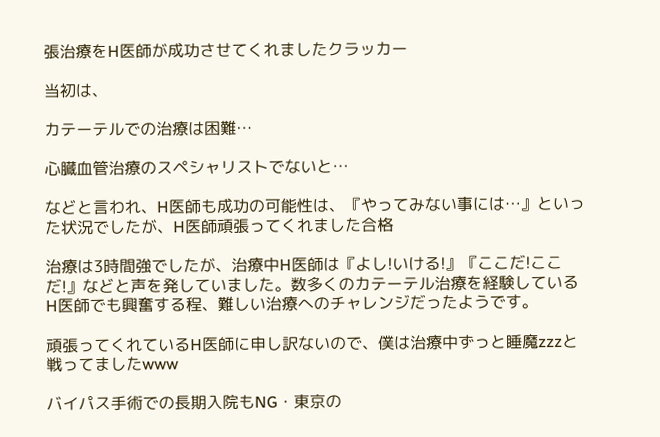張治療をH医師が成功させてくれましたクラッカー

当初は、

カテーテルでの治療は困難…

心臓血管治療のスペシャリストでないと…

などと言われ、H医師も成功の可能性は、『やってみない事には…』といった状況でしたが、H医師頑張ってくれました合格

治療は3時間強でしたが、治療中H医師は『よし!いける!』『ここだ!ここだ!』などと声を発していました。数多くのカテーテル治療を経験しているH医師でも興奮する程、難しい治療へのチャレンジだったようです。

頑張ってくれているH医師に申し訳ないので、僕は治療中ずっと睡魔zzzと戦ってましたwww

バイパス手術での長期入院もNG・東京の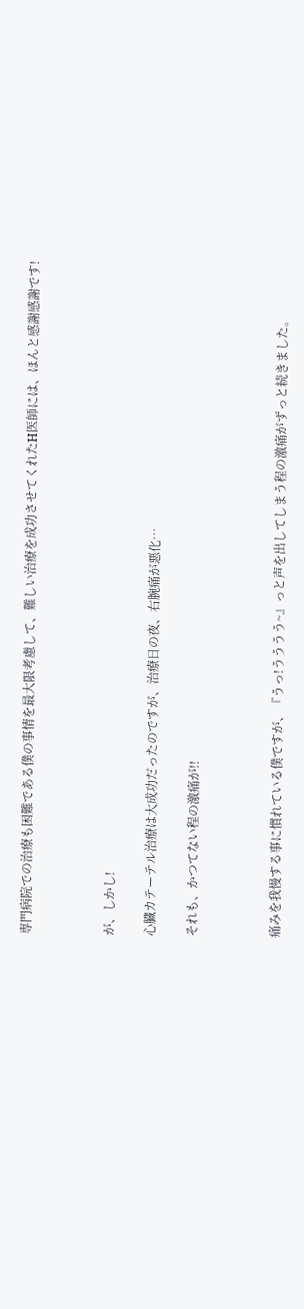専門病院での治療も困難である僕の事情を最大限考慮して、難しい治療を成功させてくれたH医師には、ほんと感謝感謝です!



が、しかし!

心臓カテーテル治療は大成功だったのですが、治療日の夜、右腕痛が悪化…

それも、かつてない程の激痛が!!



痛みを我慢する事に慣れている僕ですが、『うっ!うううう~』っと声を出してしまう程の激痛がずっと続きました。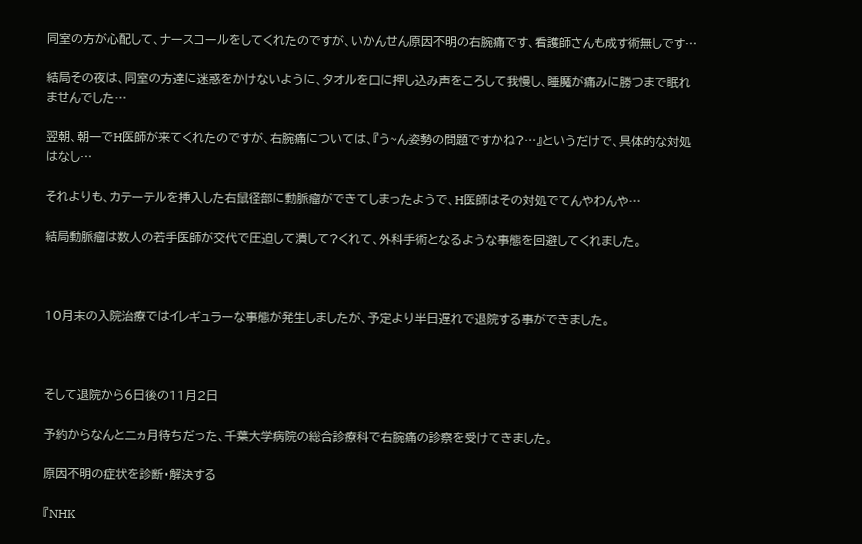同室の方が心配して、ナースコールをしてくれたのですが、いかんせん原因不明の右腕痛です、看護師さんも成す術無しです…

結局その夜は、同室の方達に迷惑をかけないように、タオルを口に押し込み声をころして我慢し、睡魔が痛みに勝つまで眠れませんでした…

翌朝、朝一でH医師が来てくれたのですが、右腕痛については、『う~ん姿勢の問題ですかね?…』というだけで、具体的な対処はなし…

それよりも、カテーテルを挿入した右鼠径部に動脈瘤ができてしまったようで、H医師はその対処でてんやわんや…

結局動脈瘤は数人の若手医師が交代で圧迫して潰して?くれて、外科手術となるような事態を回避してくれました。



10月末の入院治療ではイレギュラーな事態が発生しましたが、予定より半日遅れで退院する事ができました。



そして退院から6日後の11月2日

予約からなんと二ヵ月待ちだった、千葉大学病院の総合診療科で右腕痛の診察を受けてきました。

原因不明の症状を診断・解決する

『NHK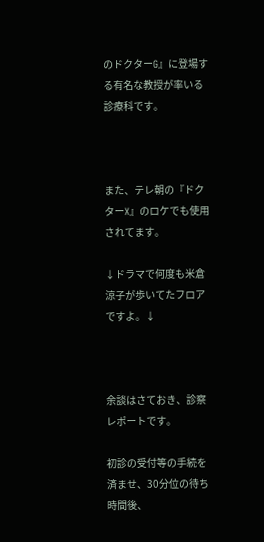のドクターG』に登場する有名な教授が率いる診療科です。



また、テレ朝の『ドクターX』のロケでも使用されてます。

↓ドラマで何度も米倉涼子が歩いてたフロアですよ。↓



余談はさておき、診察レポートです。

初診の受付等の手続を済ませ、30分位の待ち時間後、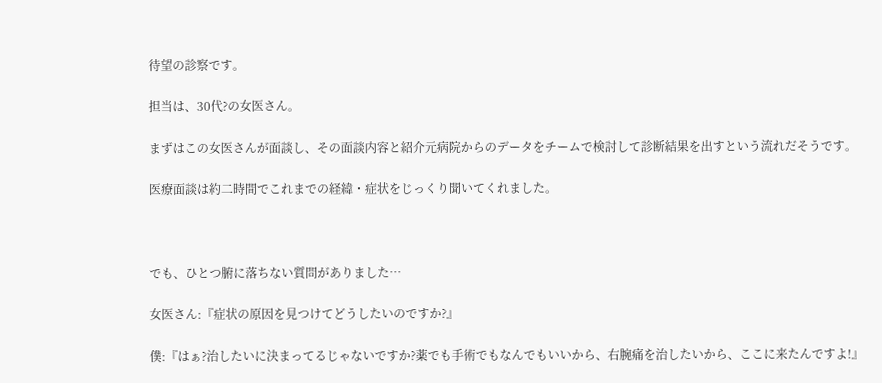待望の診察です。

担当は、30代?の女医さん。

まずはこの女医さんが面談し、その面談内容と紹介元病院からのデータをチームで検討して診断結果を出すという流れだそうです。

医療面談は約二時間でこれまでの経緯・症状をじっくり聞いてくれました。



でも、ひとつ腑に落ちない質問がありました…

女医さん:『症状の原因を見つけてどうしたいのですか?』

僕:『はぁ?治したいに決まってるじゃないですか?薬でも手術でもなんでもいいから、右腕痛を治したいから、ここに来たんですよ!』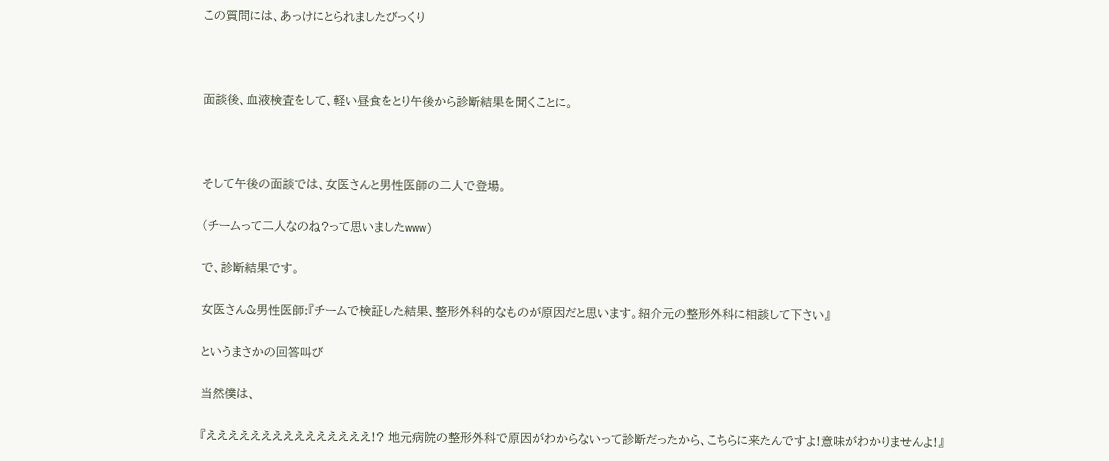この質問には、あっけにとられましたびっくり



面談後、血液検査をして、軽い昼食をとり午後から診断結果を聞くことに。



そして午後の面談では、女医さんと男性医師の二人で登場。

(チームって二人なのね?って思いましたwww)

で、診断結果です。

女医さん&男性医師:『チームで検証した結果、整形外科的なものが原因だと思います。紹介元の整形外科に相談して下さい』

というまさかの回答叫び

当然僕は、

『えええええええええええええええ!? 地元病院の整形外科で原因がわからないって診断だったから、こちらに来たんですよ!意味がわかりませんよ!』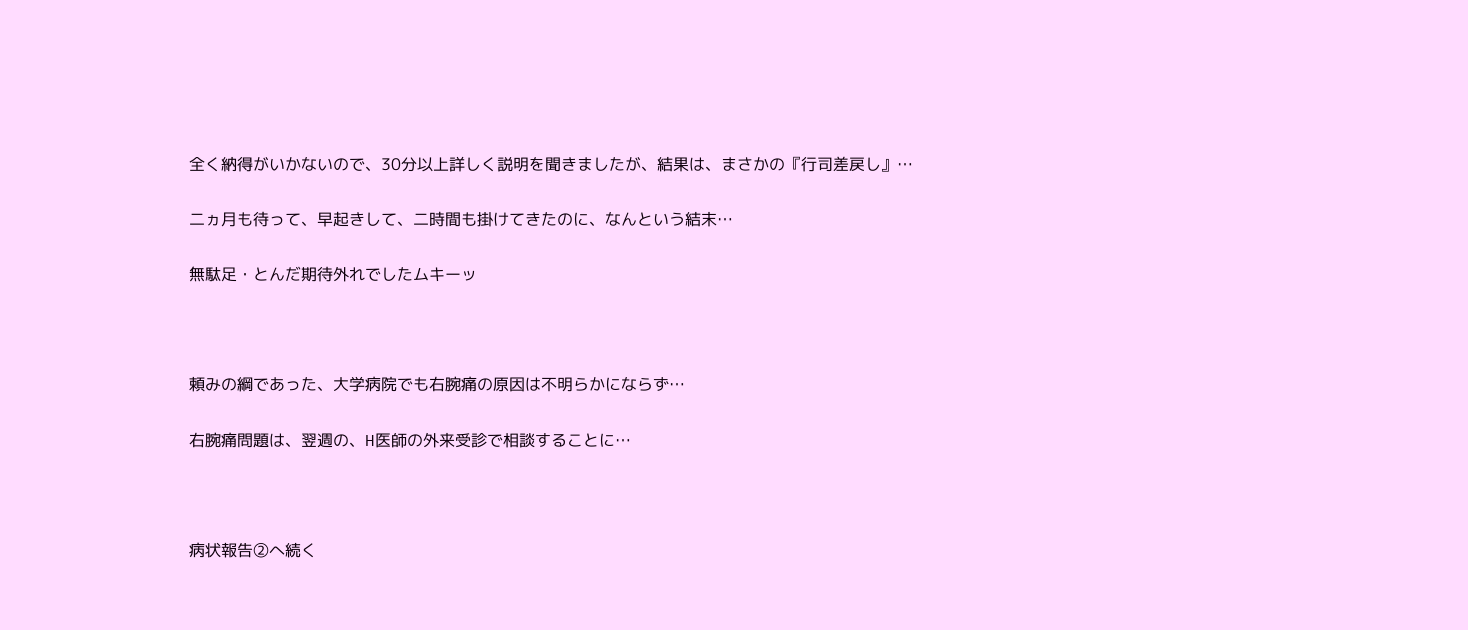全く納得がいかないので、30分以上詳しく説明を聞きましたが、結果は、まさかの『行司差戻し』…

二ヵ月も待って、早起きして、二時間も掛けてきたのに、なんという結末…

無駄足・とんだ期待外れでしたムキーッ



頼みの綱であった、大学病院でも右腕痛の原因は不明らかにならず…

右腕痛問題は、翌週の、H医師の外来受診で相談することに…



病状報告②へ続く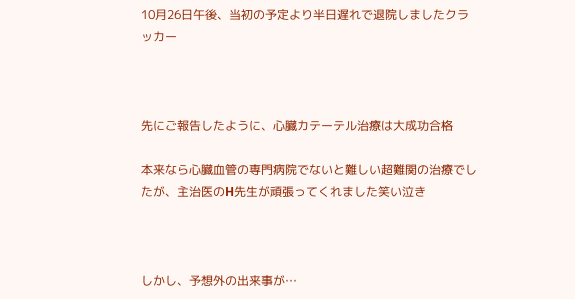10月26日午後、当初の予定より半日遅れで退院しましたクラッカー



先にご報告したように、心臓カテーテル治療は大成功合格

本来なら心臓血管の専門病院でないと難しい超難関の治療でしたが、主治医のH先生が頑張ってくれました笑い泣き



しかし、予想外の出来事が…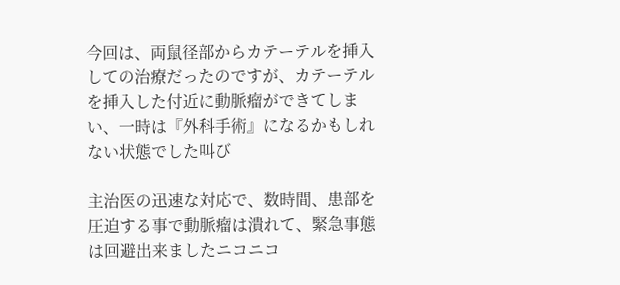今回は、両鼠径部からカテーテルを挿入しての治療だったのですが、カテーテルを挿入した付近に動脈瘤ができてしまい、一時は『外科手術』になるかもしれない状態でした叫び

主治医の迅速な対応で、数時間、患部を圧迫する事で動脈瘤は潰れて、緊急事態は回避出来ましたニコニコ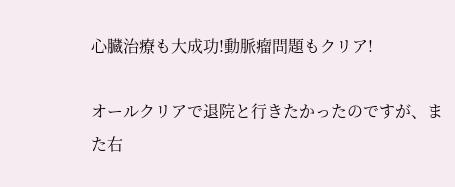心臓治療も大成功!動脈瘤問題もクリア!

オールクリアで退院と行きたかったのですが、また右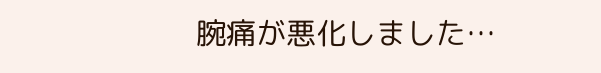腕痛が悪化しました…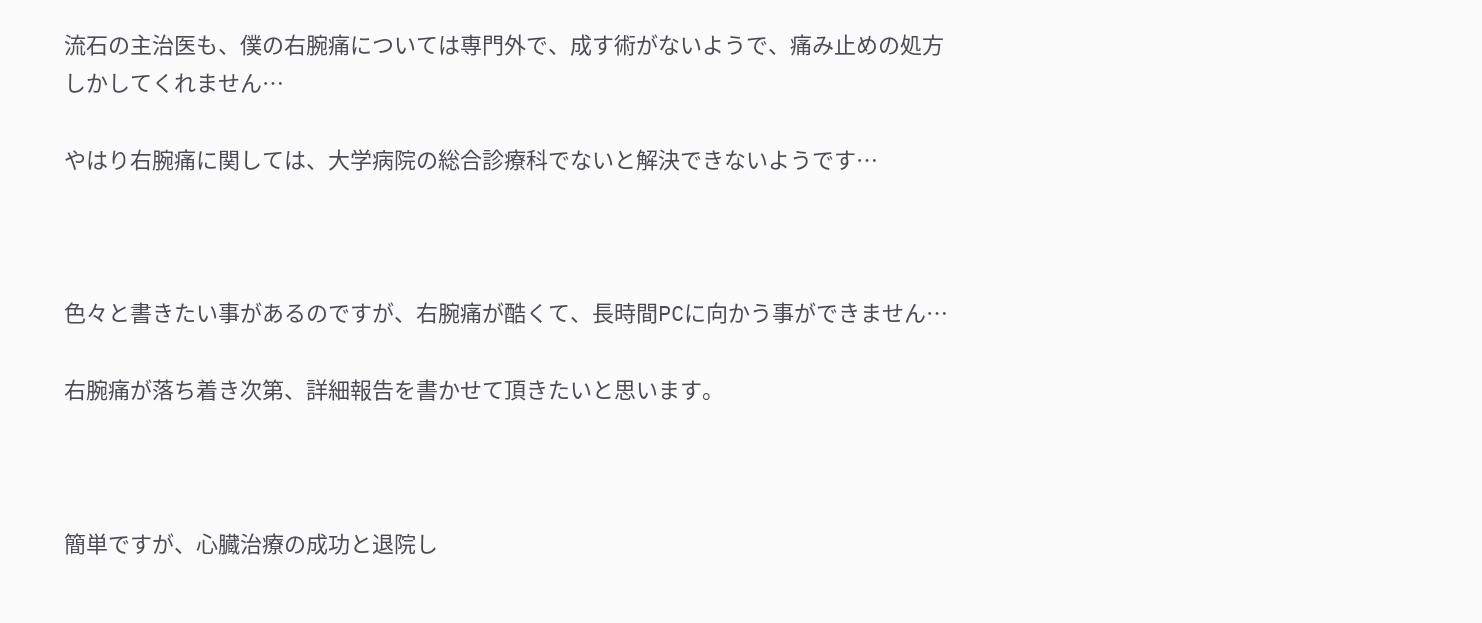流石の主治医も、僕の右腕痛については専門外で、成す術がないようで、痛み止めの処方しかしてくれません…

やはり右腕痛に関しては、大学病院の総合診療科でないと解決できないようです…



色々と書きたい事があるのですが、右腕痛が酷くて、長時間PCに向かう事ができません…

右腕痛が落ち着き次第、詳細報告を書かせて頂きたいと思います。



簡単ですが、心臓治療の成功と退院し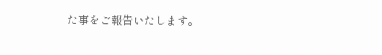た事をご報告いたします。